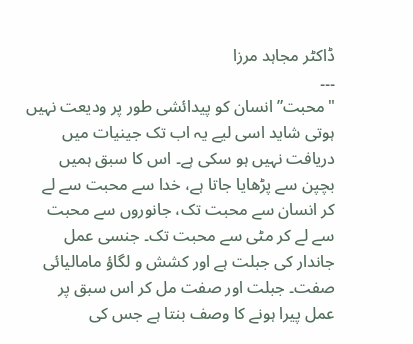ڈاکٹر مجاہد مرزا
۔۔۔
"محبت” انسان کو پیدائشی طور پر ودیعت نہیں ہوتی شاید اسی لیے یہ اب تک جینیات میں دریافت نہیں ہو سکی ہے۔ اس کا سبق ہمیں بچپن سے پڑھایا جاتا ہے، خدا سے محبت سے لے کر انسان سے محبت تک، جانوروں سے محبت سے لے کر مٹی سے محبت تک۔ جنسی عمل جاندار کی جبلت ہے اور کشش و لگاؤ مامالیائی صفت۔ جبلت اور صفت مل کر اس سبق پر عمل پیرا ہونے کا وصف بنتا ہے جس کی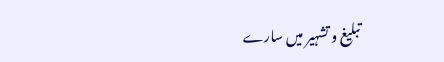تبلیغ و تشہیر میں سارے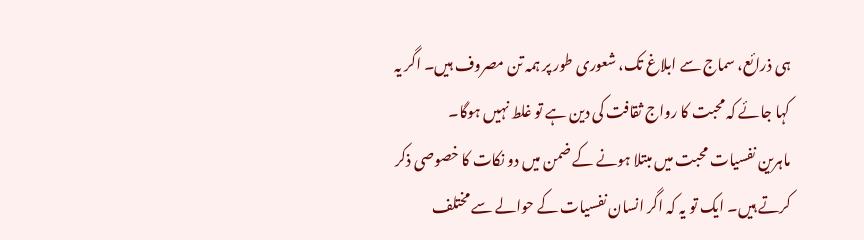ہی ذرائع، سماج سے ابلاغ تک، شعوری طور پر ہمہ تن مصروف ہیں۔ اگر یہ کہا جائے کہ محبت کا رواج ثقافت کی دین ہے تو غلط نہیں ہوگا۔
ماہرین نفسیات محبت میں مبتلا ہونے کے ضمن میں دو نکات کا خصوصی ذکر کرتے ہیں۔ ایک تو یہ کہ اگر انسان نفسیات کے حوالے سے مختلف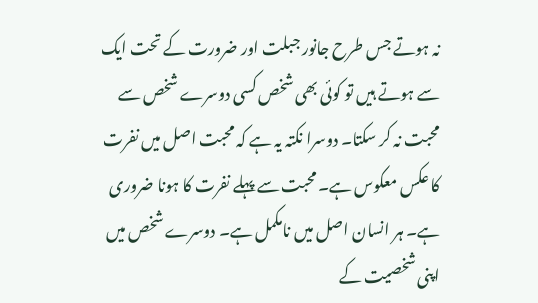نہ ہوتے جس طرح جانور جبلت اور ضرورت کے تحت ایک سے ہوتے ہیں تو کوئی بھی شخص کسی دوسرے شخص سے محبت نہ کر سکتا۔ دوسرا نکتہ یہ ہے کہ محبت اصل میں نفرت کا عکس معکوس ہے۔ محبت سے پہلے نفرت کا ہونا ضروری ہے۔ ہر انسان اصل میں نامکمل ہے۔ دوسرے شخص میں اپنی شخصیت کے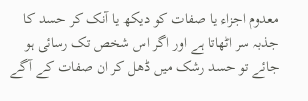معدوم اجزاء یا صفات کو دیکھ یا آنک کر حسد کا جذبہ سر اٹھاتا ہے اور اگر اس شخص تک رسائی ہو جائے تو حسد رشک میں ڈھل کر ان صفات کے آگے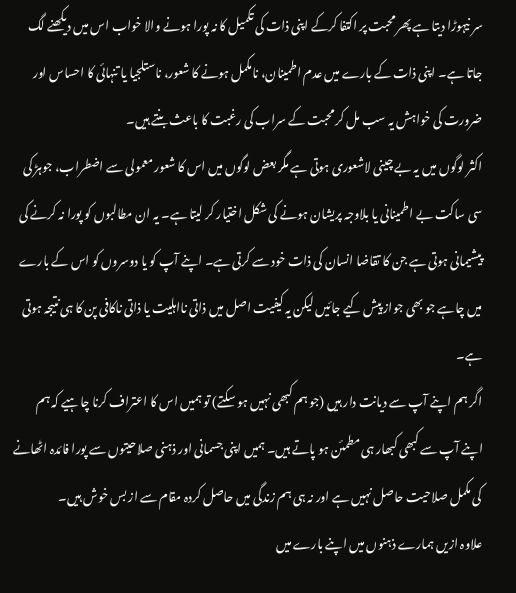سر نیہوڑا دیتا ہے پھر محبت پر اکتفا کرکے اپنی ذات کی تکمیل کا نہ پورا ہونے والا خواب اس میں دیکھنے لگ جاتا ہے۔ اپنی ذات کے بارے میں عدم اطمینان، نامکمل ہونے کا شعور، ناستلجیا یا تنہائی کا احساس اور ضرورت کی خواہش یہ سب مل کر محبت کے سراب کی رغبت کا باعث بنتے ہیں۔
اکثر لوگوں میں یہ بے چینی لاشعوری ہوتی ہے مگر بعض لوگوں میں اس کا شعور معمولی سے اضطراب، جوہڑ کی سی ساکت بے اطمینانی یا بلاوجہ پریشان ہونے کی شکل اختیار کر لیتا ہے۔ یہ ان مطالبوں کو پورا نہ کرنے کی پیشیمانی ہوتی ہے جن کا تقاضا انسان کی ذات خود سے کرتی ہے۔ اپنے آپ کو یا دوسروں کو اس کے بارے میں چاہے جو بھی جواز پیش کیے جائیں لیکن یہ کیفیت اصل میں ذاتی نااہلیت یا ذاتی ناکافی پن کا ہی نتیجہ ہوتی ہے۔
اگر ہم اپنے آپ سے دیانت دار ہیں (جو ہم کبھی نہیں ہو سکتے) تو ہمیں اس کا اعتراف کرنا چاہیے کہ ہم اپنے آپ سے کبھی کبھار ہی مطمئن ہو پاتے ہیں۔ ہمیں اپنی جسمانی اور ذہنی صلاحیتوں سے پورا فائدہ اٹھانے کی مکمل صلاحیت حاصل نہیں ہے اور نہ ہی ہم زندگی میں حاصل کردہ مقام سے از بس خوش ہیں۔
علاوہ ازیں ہمارے ذہنوں میں اپنے بارے میں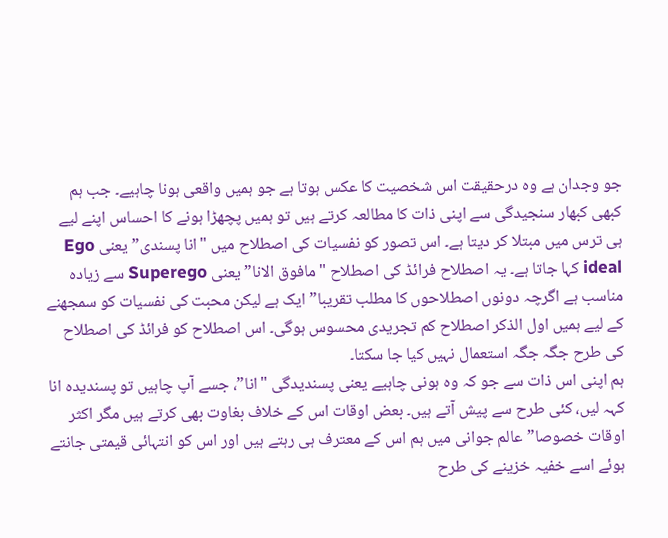جو وجدان ہے وہ درحقیقت اس شخصیت کا عکس ہوتا ہے جو ہمیں واقعی ہونا چاہیے۔ جب ہم کبھی کبھار سنجیدگی سے اپنی ذات کا مطالعہ کرتے ہیں تو ہمیں پچھڑا ہونے کا احساس اپنے لیے ہی ترس میں مبتلا کر دیتا ہے۔ اس تصور کو نفسیات کی اصطلاح میں "انا پسندی” یعنی Ego ideal کہا جاتا ہے۔ یہ اصطلاح فرائڈ کی اصطلاح "مافوق الانا” یعنی Superego سے زیادہ مناسب ہے اگرچہ دونوں اصطلاحوں کا مطلب تقریبا” ایک ہے لیکن محبت کی نفسیات کو سمجھنے کے لیے ہمیں اول الذکر اصطلاح کم تجریدی محسوس ہوگی۔ اس اصطلاح کو فرائڈ کی اصطلاح کی طرح جگہ جگہ استعمال نہیں کیا جا سکتا۔
ہم اپنی اس ذات سے جو کہ وہ ہونی چاہیے یعنی پسندیدگی "انا”، جسے آپ چاہیں تو پسندیدہ انا کہہ لیں، کئی طرح سے پیش آتے ہیں۔ بعض اوقات اس کے خلاف بغاوت بھی کرتے ہیں مگر اکثر اوقات خصوصا” عالم جوانی میں ہم اس کے معترف ہی رہتے ہیں اور اس کو انتہائی قیمتی جانتے ہوئے اسے خفیہ خزینے کی طرح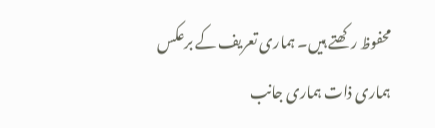محفوظ رکھتے ہیں۔ ہماری تعریف کے برعکس ہماری ذات ہماری جانب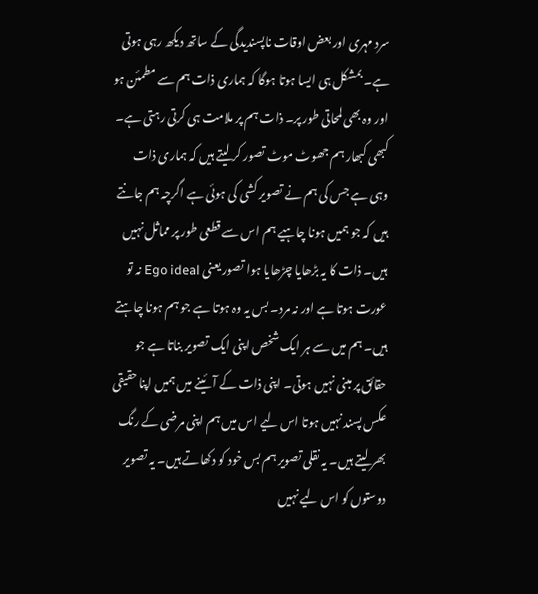سرد مہری اور بعض اوقات ناپسندیدگی کے ساتھ دیکھ رہی ہوتی ہے۔ بمشکل ہی ایسا ہوتا ہوگا کہ ہماری ذات ہم سے مطمئن ہو اور وہ بھی لمحاتی طور پر۔ ذات ہم پر ملامت ہی کرتی رہتی ہے۔ کبھی کبھار ہم جھوٹ موٹ تصور کر لیتے ہیں کہ ہماری ذات وہی ہے جس کی ہم نے تصویر کشی کی ہوئی ہے اگرچہ ہم جانتے ہیں کہ جو ہمیں ہونا چاہیے ہم اس سے قطعی طور پر مماثل نہیں ہیں۔ ذات کا یہ بڑھایا چڑھایا ہوا تصور یعنی Ego ideal نہ تو عورت ہوتا ہے اور نہ مرد۔ بس یہ وہ ہوتا ہے جو ہم ہونا چاہتے ہیں۔ ہم میں سے ہر ایک شخص اپنی ایک تصویر بناتا ہے جو حقائق پر مبنی نہیں ہوتی۔ اپنی ذات کے آئینے میں ہمیں اپنا حقیقی عکس پسند نہیں ہوتا اس لیے اس میں ہم اپنی مرضی کے رنگ بھر لیتے ہیں۔ یہ نقلی تصویر ہم بس خود کو دکھاتے ہیں۔ یہ تصویر دوستوں کو اس لیے نہیں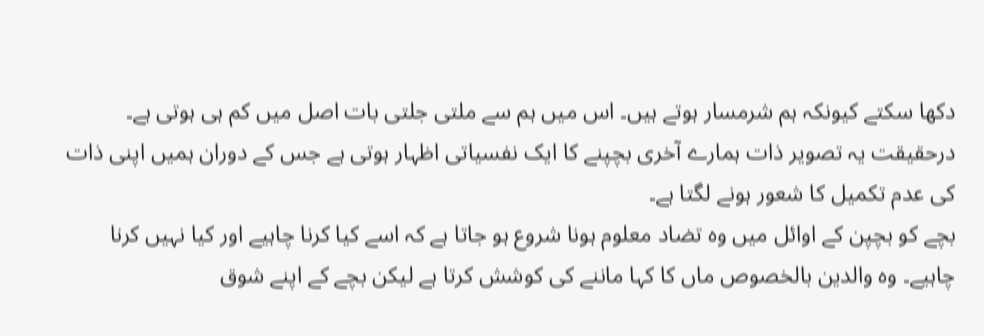دکھا سکتے کیونکہ ہم شرمسار ہوتے ہیں۔ اس میں ہم سے ملتی جلتی بات اصل میں کم ہی ہوتی ہے۔ درحقیقت یہ تصویر ذات ہمارے آخری بچپنے کا ایک نفسیاتی اظہار ہوتی ہے جس کے دوران ہمیں اپنی ذات کی عدم تکمیل کا شعور ہونے لگتا ہے۔
بچے کو بچپن کے اوائل میں وہ تضاد معلوم ہونا شروع ہو جاتا ہے کہ اسے کیا کرنا چاہیے اور کیا نہیں کرنا چاہیے۔ وہ والدین بالخصوص ماں کا کہا ماننے کی کوشش کرتا ہے لیکن بچے کے اپنے شوق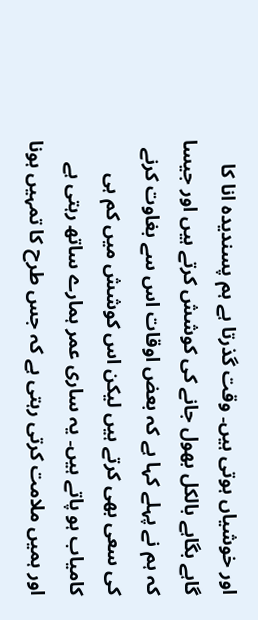اور خوشیاں ہوتی ہیں۔ وقت گذرتا ہے ہم پسندیدہ انا کا گاہے بگاہے بالکل بھول جانے کی کوشش کرتے ہیں اور جیسا کہ ہم نے پہلے کہا ہے کہ بعض اوقات اس سے بغاوت کرنے کی سعی بھی کرتے ہیں لیکن اس کوشش میں کم ہی کامیاب ہو پاتے ہیں۔ یہ ساری عمر ہمارے ساتھ رہتی ہے اور ہمیں ملامت کرتی رہتی ہے کہ جس طرح کا تمہیں ہونا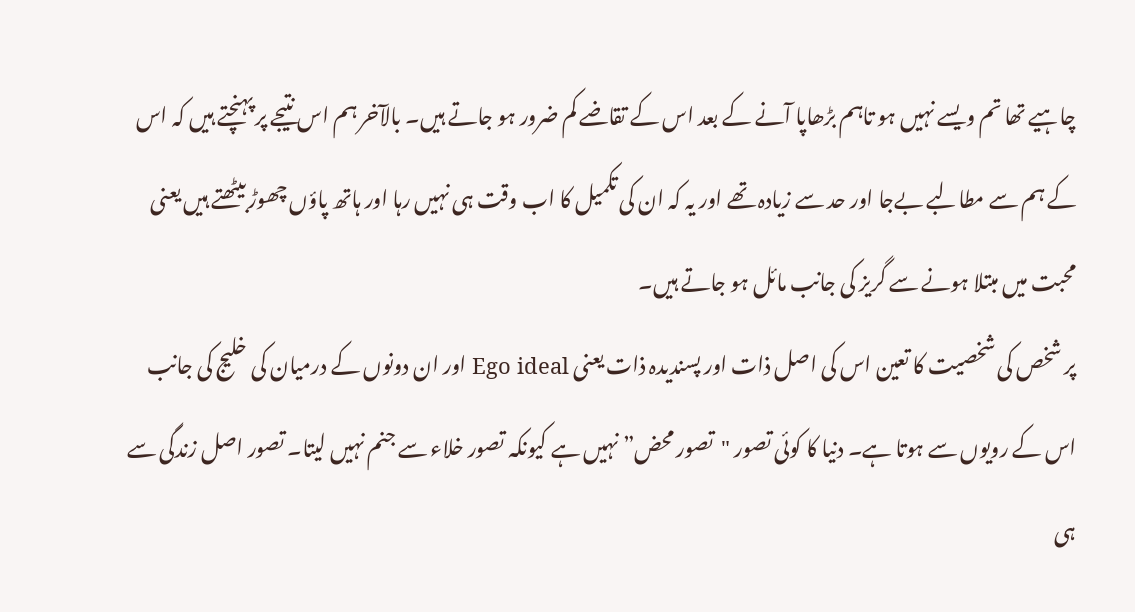چاہیے تھا تم ویسے نہیں ہو تاہم بڑھاپا آنے کے بعد اس کے تقاضے کم ضرور ہو جاتے ہیں۔ بالآخر ہم اس نتیجے پر پہنچتے ہیں کہ اس کے ہم سے مطالبے بےجا اور حد سے زیادہ تھے اور یہ کہ ان کی تکمیل کا اب وقت ہی نہیں رہا اور ہاتھ پاؤں چھوڑ بیٹھتے ہیں یعنی محبت میں مبتلا ہونے سے گریز کی جانب مائل ہو جاتے ہیں۔
پر شخص کی شخصیت کا تعین اس کی اصل ذات اور پسندیدہ ذات یعنی Ego ideal اور ان دونوں کے درمیان کی خلیج کی جانب اس کے رویوں سے ہوتا ہے۔ دنیا کا کوئی تصور "تصور محض” نہیں ہے کیونکہ تصور خلاء سے جنم نہیں لیتا۔ تصور اصل زندگی سے ہی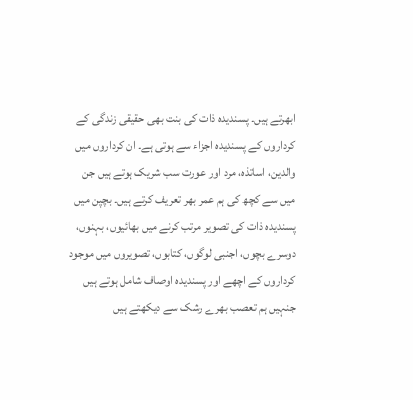ابھرتے ہیں۔ پسندیدہ ذات کی بنت بھی حقیقی زندگی کے کرداروں کے پسندیدہ اجزاء سے ہوتی ہے۔ ان کرداروں میں والدین، اساتذہ، مرد اور عورت سب شریک ہوتے ہیں جن میں سے کچھ کی ہم عمر بھر تعریف کرتے ہیں۔ بچپن میں پسندیدہ ذات کی تصویر مرتب کرنے میں بھائیوں، بہنوں، دوسرے بچوں، اجنبی لوگوں، کتابوں، تصویروں میں موجود کرداروں کے اچھے اور پسندیدہ اوصاف شامل ہوتے ہیں جنہیں ہم تعصب بھرے رشک سے دیکھتے ہیں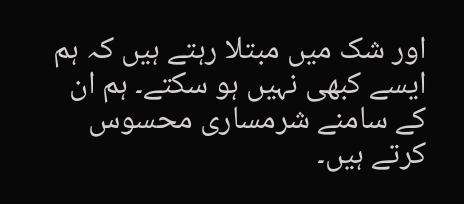اور شک میں مبتلا رہتے ہیں کہ ہم ایسے کبھی نہیں ہو سکتے۔ ہم ان کے سامنے شرمساری محسوس کرتے ہیں۔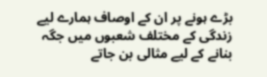بڑے ہونے پر ان کے اوصاف ہمارے لیے زندگی کے مختلف شعبوں میں جگہ بنانے کے لیے مثالی بن جاتے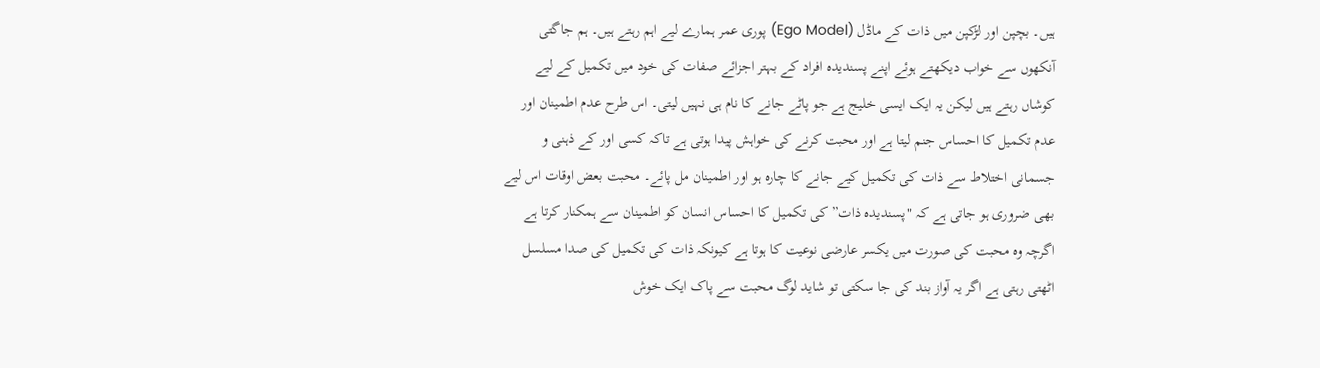ہیں۔ بچپن اور لڑکپن میں ذات کے ماڈل (Ego Model) پوری عمر ہمارے لیے اہم رہتے ہیں۔ ہم جاگتی آنکھوں سے خواب دیکھتے ہوئے اپنے پسندیدہ افراد کے بہتر اجزائے صفات کی خود میں تکمیل کے لیے کوشاں رہتے ہیں لیکن یہ ایک ایسی خلیج ہے جو پاٹے جانے کا نام ہی نہیں لیتی۔ اس طرح عدم اطمینان اور عدم تکمیل کا احساس جنم لیتا ہے اور محبت کرنے کی خواہش پیدا ہوتی ہے تاکہ کسی اور کے ذہنی و جسمانی اختلاط سے ذات کی تکمیل کیے جانے کا چارہ ہو اور اطمینان مل پائے۔ محبت بعض اوقات اس لیے بھی ضروری ہو جاتی ہے کہ "پسندیدہ ذات” کی تکمیل کا احساس انسان کو اطمینان سے ہمکنار کرتا ہے اگرچہ وہ محبت کی صورت میں یکسر عارضی نوعیت کا ہوتا ہے کیونکہ ذات کی تکمیل کی صدا مسلسل اٹھتی رہتی ہے اگر یہ آواز بند کی جا سکتی تو شاید لوگ محبت سے پاک ایک خوش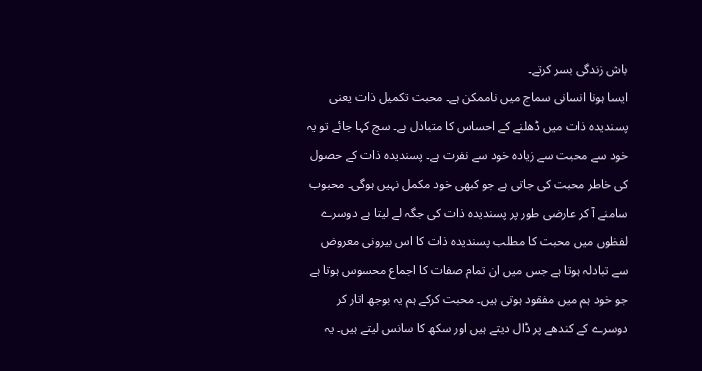باش زندگی بسر کرتے۔
ایسا ہونا انسانی سماج میں ناممکن ہے۔ محبت تکمیل ذات یعنی پسندیدہ ذات میں ڈھلنے کے احساس کا متبادل ہے۔ سچ کہا جائے تو یہ خود سے محبت سے زیادہ خود سے نفرت ہے۔ پسندیدہ ذات کے حصول کی خاطر محبت کی جاتی ہے جو کبھی خود مکمل نہیں ہوگی۔ محبوب سامنے آ کر عارضی طور پر پسندیدہ ذات کی جگہ لے لیتا ہے دوسرے لفظوں میں محبت کا مطلب پسندیدہ ذات کا اس بیرونی معروض سے تبادلہ ہوتا ہے جس میں ان تمام صفات کا اجماع محسوس ہوتا ہے جو خود ہم میں مفقود ہوتی ہیں۔ محبت کرکے ہم یہ بوجھ اتار کر دوسرے کے کندھے پر ڈال دیتے ہیں اور سکھ کا سانس لیتے ہیں۔ یہ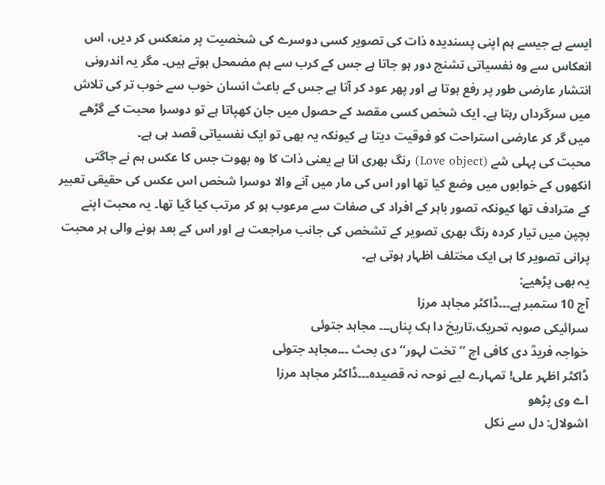ایسے ہے جیسے ہم اپنی پسندیدہ ذات کی تصویر کسی دوسرے کی شخصیت پر منعکس کر دیں، اس انعکاس سے وہ نفسیاتی تشنج دور ہو جاتا ہے جس کے کرب سے ہم مضمحل ہوتے ہیں۔ مگر یہ اندرونی انتشار عارضی طور پر رفع ہوتا ہے اور پھر عود کر آتا ہے جس کے باعث انسان خوب سے خوب تر کی تلاش میں سرگرداں رہتا ہے۔ ایک شخص کسی مقصد کے حصول میں جان کھپاتا ہے تو دوسرا محبت کے گڑھے میں گر کر عارضی استراحت کو فوقیت دیتا ہے کیونکہ یہ بھی تو ایک نفسیاتی قصد ہی ہے۔
محبت کی پہلی شے (Love object) رنگ بھری انا ہے یعنی ذات کا وہ بھوت جس کا عکس ہم نے جاگتی انکھوں کے خوابوں میں وضع کیا تھا اور اس کی مار میں آنے والا دوسرا شخص اس عکس کی حقیقی تعبیر کے مترادف تھا کیونکہ تصور باہر کے افراد کی صفات سے مرعوب ہو کر مرتب کیا گیا تھا۔ یہ محبت اپنے بچپن میں تیار کردہ رنگ بھری تصویر کے تشخص کی جانب مراجعت ہے اور اس کے بعد ہونے والی ہر محبت پرانی تصویر کا ہی ایک مختلف اظہار ہوتی ہے۔
یہ بھی پڑھیے:
آج 10 ستمبر ہے۔۔۔ڈاکٹر مجاہد مرزا
سرائیکی صوبہ تحریک،تاریخ دا ہک پناں۔۔۔ مجاہد جتوئی
خواجہ فریدؒ دی کافی اچ ’’تخت لہور‘‘ دی بحث ۔۔۔مجاہد جتوئی
ڈاکٹر اظہر علی! تمہارے لیے نوحہ نہ قصیدہ۔۔۔ڈاکٹر مجاہد مرزا
اے وی پڑھو
اشولال: دل سے نکل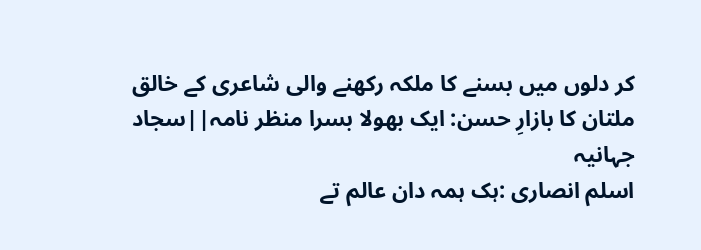کر دلوں میں بسنے کا ملکہ رکھنے والی شاعری کے خالق
ملتان کا بازارِ حسن: ایک بھولا بسرا منظر نامہ||سجاد جہانیہ
اسلم انصاری :ہک ہمہ دان عالم تے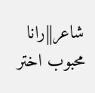شاعر||رانا محبوب اختر